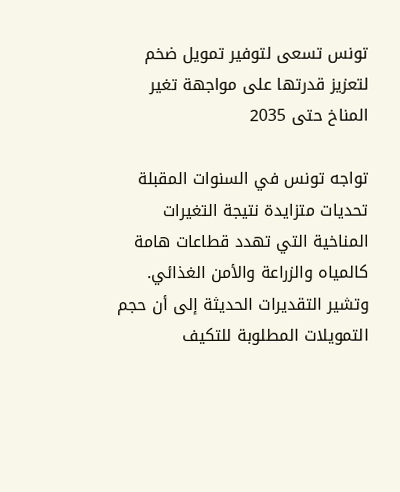تونس تسعى لتوفير تمويل ضخم لتعزيز قدرتها على مواجهة تغير المناخ حتى 2035

تواجه تونس في السنوات المقبلة تحديات متزايدة نتيجة التغيرات المناخية التي تهدد قطاعات هامة كالمياه والزراعة والأمن الغذائي. وتشير التقديرات الحديثة إلى أن حجم التمويلات المطلوبة للتكيف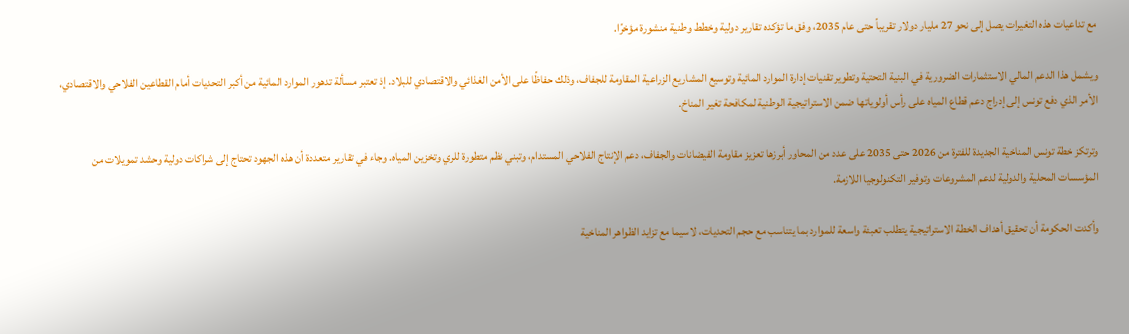مع تداعيات هذه التغيرات يصل إلى نحو 27 مليار دولار تقريباً حتى عام 2035، وفق ما تؤكده تقارير دولية وخطط وطنية منشورة مؤخرًا.

ويشمل هذا الدعم المالي الاستثمارات الضرورية في البنية التحتية وتطوير تقنيات إدارة الموارد المائية وتوسيع المشاريع الزراعية المقاومة للجفاف، وذلك حفاظًا على الأمن الغذائي والاقتصادي للبلاد. إذ تعتبر مسألة تدهور الموارد المائية من أكبر التحديات أمام القطاعين الفلاحي والاقتصادي، الأمر الذي دفع تونس إلى إدراج دعم قطاع المياه على رأس أولوياتها ضمن الاستراتيجية الوطنية لمكافحة تغير المناخ.

وترتكز خطة تونس المناخية الجديدة للفترة من 2026 حتى 2035 على عدد من المحاور أبرزها تعزيز مقاومة الفيضانات والجفاف، دعم الإنتاج الفلاحي المستدام، وتبني نظم متطورة للري وتخزين المياه. وجاء في تقارير متعددة أن هذه الجهود تحتاج إلى شراكات دولية وحشد تمويلات من المؤسسات المحلية والدولية لدعم المشروعات وتوفير التكنولوجيا اللازمة.

وأكدت الحكومة أن تحقيق أهداف الخطة الاستراتيجية يتطلب تعبئة واسعة للموارد بما يتناسب مع حجم التحديات، لاسيما مع تزايد الظواهر المناخية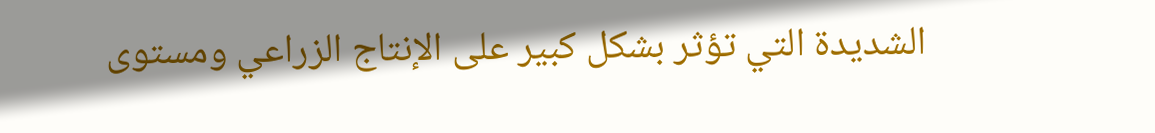الشديدة التي تؤثر بشكل كبير على الإنتاج الزراعي ومستوى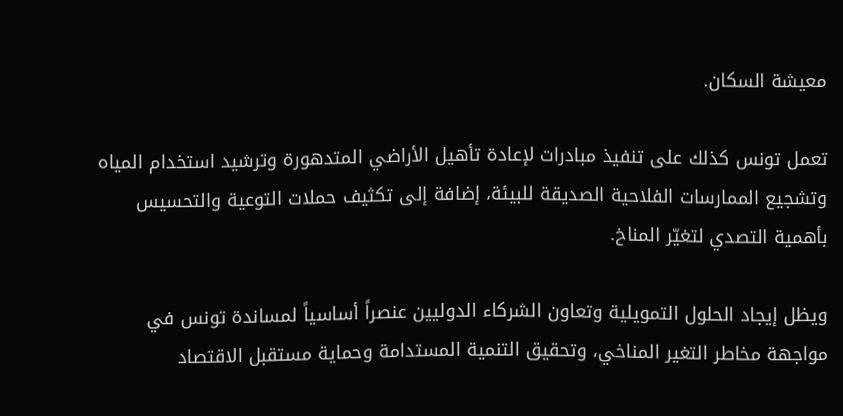معيشة السكان.

تعمل تونس كذلك على تنفيذ مبادرات لإعادة تأهيل الأراضي المتدهورة وترشيد استخدام المياه وتشجيع الممارسات الفلاحية الصديقة للبيئة، إضافة إلى تكثيف حملات التوعية والتحسيس بأهمية التصدي لتغيّر المناخ.

ويظل إيجاد الحلول التمويلية وتعاون الشركاء الدوليين عنصراً أساسياً لمساندة تونس في مواجهة مخاطر التغير المناخي، وتحقيق التنمية المستدامة وحماية مستقبل الاقتصاد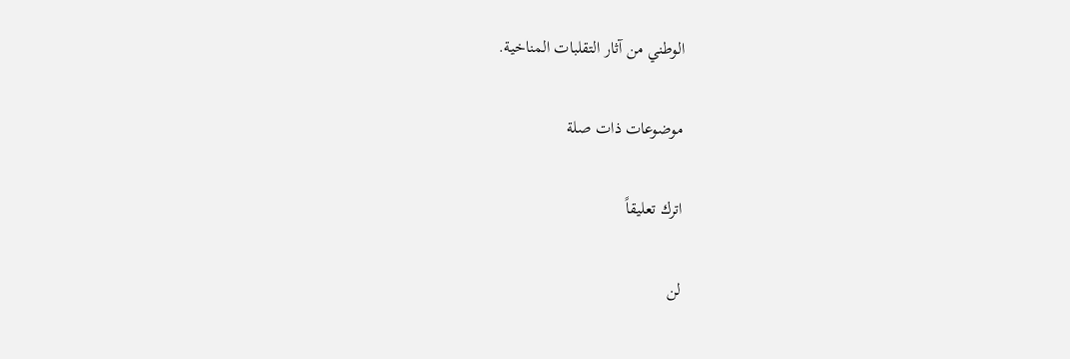الوطني من آثار التقلبات المناخية.

موضوعات ذات صلة

اترك تعليقاً

لن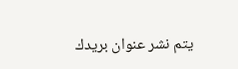يتم نشر عنوان بريدك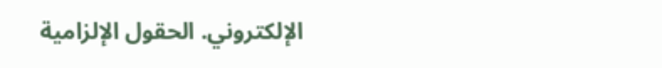الإلكتروني. الحقول الإلزامية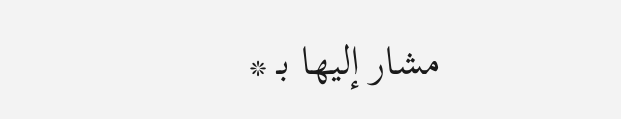مشار إليها بـ *